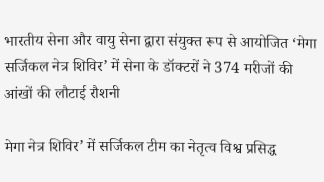भारतीय सेना और वायु सेना द्वारा संयुक्त रूप से आयोजित ‘मेगा सर्जिकल नेत्र शिविर’ में सेना के डॉक्टरों ने 374 मरीजों की आंखों की लौटाई रौशनी

मेगा नेत्र शिविर’ में सर्जिकल टीम का नेतृत्व विश्व प्रसिद्ध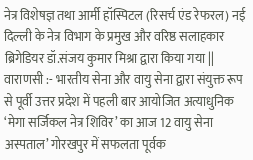नेत्र विशेषज्ञ तथा आर्मी हॉस्पिटल (रिसर्च एंड रेफरल) नई दिल्ली के नेत्र विभाग के प्रमुख और वरिष्ठ सलाहकार ब्रिगेडियर डॉ.संजय कुमार मिश्रा द्वारा किया गया ||
वाराणसी :- भारतीय सेना और वायु सेना द्वारा संयुक्त रूप से पूर्वी उत्तर प्रदेश में पहली बार आयोजित अत्याधुनिक ‘मेगा सर्जिकल नेत्र शिविर’ का आज 12 वायु सेना अस्पताल’ गोरखपुर में सफलता पूर्वक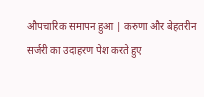औपचारिक समापन हुआ | करुणा और बेहतरीन सर्जरी का उदाहरण पेश करते हुए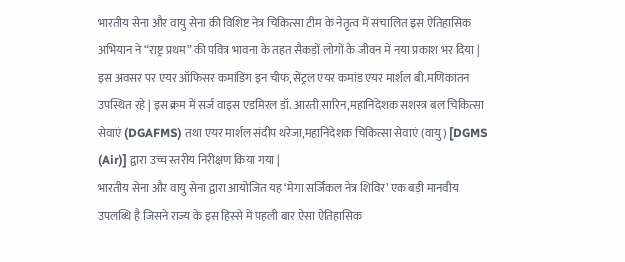भारतीय सेना और वायु सेना की विशिष्ट नेत्र चिकित्सा टीम के नेतृत्व में संचालित इस ऐतिहासिक अभियान ने “राष्ट्र प्रथम” की पवित्र भावना के तहत सैकड़ों लोगों के जीवन में नया प्रकाश भर दिया | इस अवसर पर एयर ऑफिसर कमांडिंग इन चीफ,सेंट्रल एयर कमांड एयर मार्शल बी.मणिकांतन उपस्थित रहे | इस क्रम में सर्ज वाइस एडमिरल डॉ. आरती सारिन,महानिदेशक सशस्त्र बल चिकित्सा सेवाएं (DGAFMS) तथा एयर मार्शल संदीप थरेजा,महानिदेशक चिकित्सा सेवाएं (वायु) [DGMS (Air)] द्वारा उच्च स्तरीय निरीक्षण किया गया |
भारतीय सेना और वायु सेना द्वारा आयोजित यह ‘मेगा सर्जिकल नेत्र शिविर’ एक बड़ी मानवीय उपलब्धि है जिसने राज्य के इस हिस्से में पहली बार ऐसा ऐतिहासिक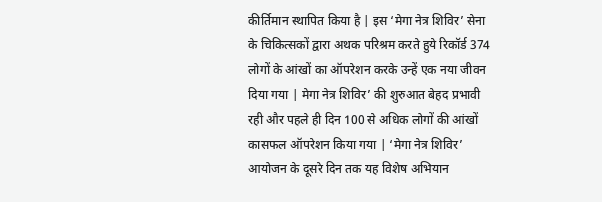कीर्तिमान स्थापित किया है | इस ‘मेगा नेत्र शिविर’ सेना के चिकित्सकों द्वारा अथक परिश्रम करते हुये रिकॉर्ड 374 लोगों के आंखों का ऑपरेशन करके उन्हें एक नया जीवन दिया गया | मेगा नेत्र शिविर’ की शुरुआत बेहद प्रभावी रही और पहले ही दिन 100 से अधिक लोगों की आंखों कासफल ऑपरेशन किया गया | ‘मेगा नेत्र शिविर’ आयोजन के दूसरे दिन तक यह विशेष अभियान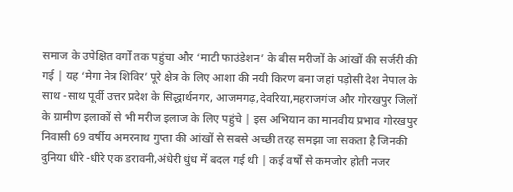समाज के उपेक्षित वर्गों तक पहुंचा और ‘माटी फाउंडेशन’ के बीस मरीजों के आंखों की सर्जरी की गई | यह ‘मेगा नेत्र शिविर’ पूरे क्षेत्र के लिए आशा की नयी किरण बना जहां पड़ोसी देश नेपाल के साथ -साथ पूर्वी उत्तर प्रदेश के सिद्धार्थनगर, आजमगढ़,देवरिया,महराजगंज और गोरखपुर जिलों के ग्रामीण इलाकों से भी मरीज इलाज के लिए पहुंचे | इस अभियान का मानवीय प्रभाव गोरखपुर निवासी 69 वर्षीय अमरनाथ गुप्ता की आंखों से सबसे अच्छी तरह समझा जा सकता है जिनकी दुनिया धीरे -धीरे एक डरावनी,अंधेरी धुंध में बदल गई थी | कई वर्षों से कमजोर होती नजर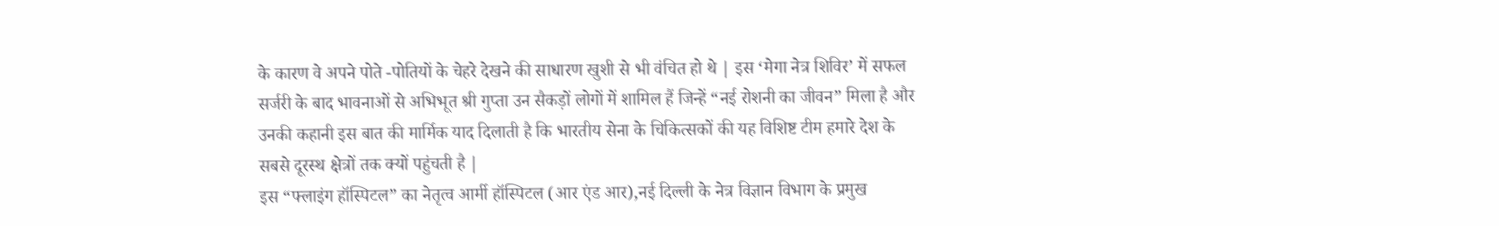के कारण वे अपने पोते -पोतियों के चेहरे देखने की साधारण खुशी से भी वंचित हो थे | इस ‘मेगा नेत्र शिविर’ में सफल सर्जरी के बाद भावनाओं से अभिभूत श्री गुप्ता उन सैकड़ों लोगों में शामिल हैं जिन्हें “नई रोशनी का जीवन” मिला है और उनकी कहानी इस बात की मार्मिक याद दिलाती है कि भारतीय सेना के चिकित्सकों की यह विशिष्ट टीम हमारे देश के सबसे दूरस्थ क्षेत्रों तक क्यों पहुंचती है |
इस “फ्लाइंग हॉस्पिटल” का नेतृत्व आर्मी हॉस्पिटल (आर एंड आर),नई दिल्ली के नेत्र विज्ञान विभाग के प्रमुख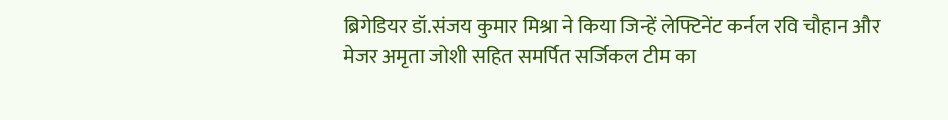ब्रिगेडियर डॉ.संजय कुमार मिश्रा ने किया जिन्हें लेफ्टिनेंट कर्नल रवि चौहान और मेजर अमृता जोशी सहित समर्पित सर्जिकल टीम का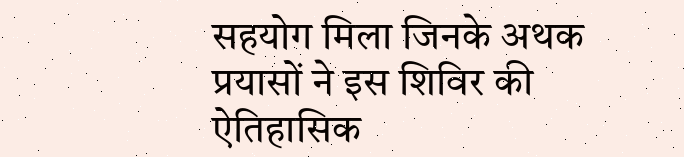सहयोग मिला जिनके अथक प्रयासों ने इस शिविर की ऐतिहासिक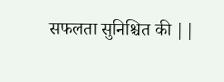सफलता सुनिश्चित की ||